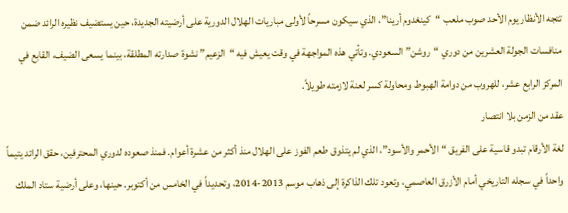تتجه الأنظار يوم الأحد صوب ملعب “كينغدوم أرينا”، الذي سيكون مسرحاً لأولى مباريات الهلال الدورية على أرضيته الجديدة، حين يستضيف نظيره الرائد ضمن منافسات الجولة العشرين من دوري “روشن” السعودي. وتأتي هذه المواجهة في وقت يعيش فيه “الزعيم” نشوة صدارته المطلقة، بينما يسعى الضيف، القابع في المركز الرابع عشر، للهروب من دوامة الهبوط ومحاولة كسر لعنة لازمته طويلاً.
عقد من الزمن بلا انتصار
لغة الأرقام تبدو قاسية على الفريق “الأحمر والأسود”، الذي لم يتذوق طعم الفوز على الهلال منذ أكثر من عشرة أعوام. فمنذ صعوده لدوري المحترفين، حقق الرائد يتيماً واحداً في سجله التاريخي أمام الأزرق العاصمي، وتعود تلك الذاكرة إلى ذهاب موسم 2013-2014، وتحديداً في الخامس من أكتوبر. حينها، وعلى أرضية ستاد الملك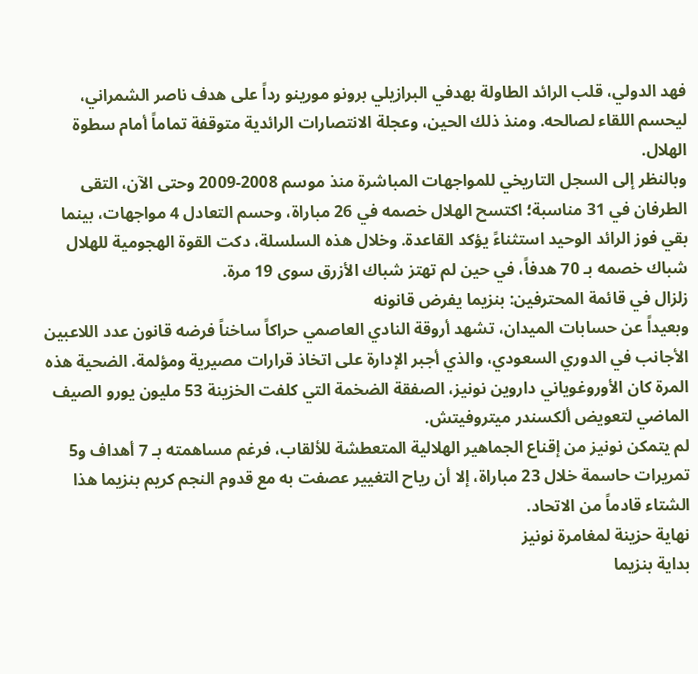فهد الدولي، قلب الرائد الطاولة بهدفي البرازيلي برونو مورينو رداً على هدف ناصر الشمراني، ليحسم اللقاء لصالحه. ومنذ ذلك الحين، وعجلة الانتصارات الرائدية متوقفة تماماً أمام سطوة الهلال.
وبالنظر إلى السجل التاريخي للمواجهات المباشرة منذ موسم 2008-2009 وحتى الآن، التقى الطرفان في 31 مناسبة؛ اكتسح الهلال خصمه في 26 مباراة، وحسم التعادل 4 مواجهات، بينما بقي فوز الرائد الوحيد استثناءً يؤكد القاعدة. وخلال هذه السلسلة، دكت القوة الهجومية للهلال شباك خصمه بـ 70 هدفاً، في حين لم تهتز شباك الأزرق سوى 19 مرة.
زلزال في قائمة المحترفين: بنزيما يفرض قانونه
وبعيداً عن حسابات الميدان، تشهد أروقة النادي العاصمي حراكاً ساخناً فرضه قانون عدد اللاعبين الأجانب في الدوري السعودي، والذي أجبر الإدارة على اتخاذ قرارات مصيرية ومؤلمة. الضحية هذه المرة كان الأوروغوياني داروين نونيز، الصفقة الضخمة التي كلفت الخزينة 53 مليون يورو الصيف الماضي لتعويض ألكسندر ميتروفيتش.
لم يتمكن نونيز من إقناع الجماهير الهلالية المتعطشة للألقاب، فرغم مساهمته بـ 7 أهداف و5 تمريرات حاسمة خلال 23 مباراة، إلا أن رياح التغيير عصفت به مع قدوم النجم كريم بنزيما هذا الشتاء قادماً من الاتحاد.
نهاية حزينة لمغامرة نونيز
بداية بنزيما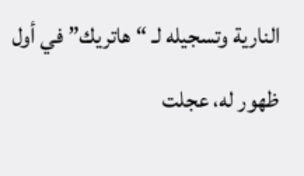النارية وتسجيله لـ “هاتريك” في أول ظهور له، عجلت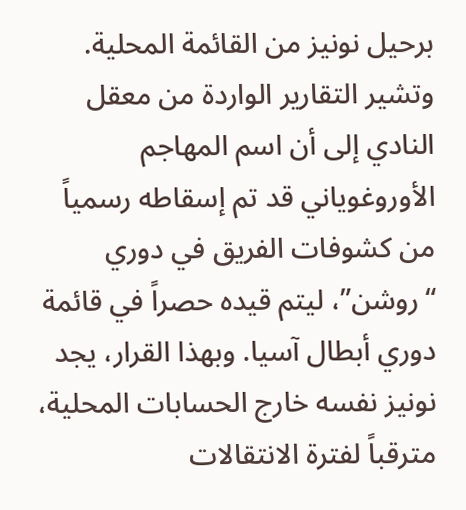برحيل نونيز من القائمة المحلية. وتشير التقارير الواردة من معقل النادي إلى أن اسم المهاجم الأوروغوياني قد تم إسقاطه رسمياً من كشوفات الفريق في دوري “روشن”، ليتم قيده حصراً في قائمة دوري أبطال آسيا. وبهذا القرار، يجد نونيز نفسه خارج الحسابات المحلية، مترقباً لفترة الانتقالات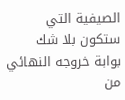الصيفية التي ستكون بلا شك بوابة خروجه النهائي من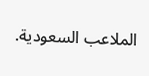الملاعب السعودية.